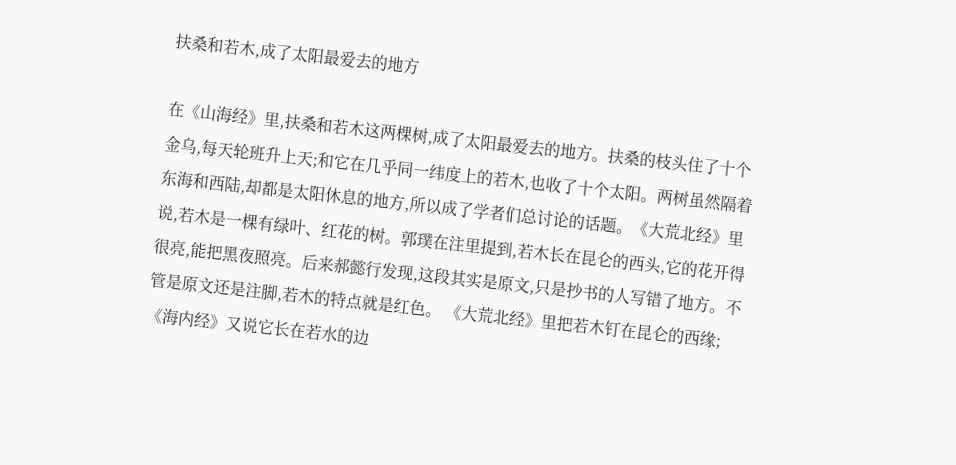扶桑和若木,成了太阳最爱去的地方

在《山海经》里,扶桑和若木这两棵树,成了太阳最爱去的地方。扶桑的枝头住了十个金乌,每天轮班升上天;和它在几乎同一纬度上的若木,也收了十个太阳。两树虽然隔着东海和西陆,却都是太阳休息的地方,所以成了学者们总讨论的话题。《大荒北经》里说,若木是一棵有绿叶、红花的树。郭璞在注里提到,若木长在昆仑的西头,它的花开得很亮,能把黑夜照亮。后来郝懿行发现,这段其实是原文,只是抄书的人写错了地方。不管是原文还是注脚,若木的特点就是红色。 《大荒北经》里把若木钉在昆仑的西缘;《海内经》又说它长在若水的边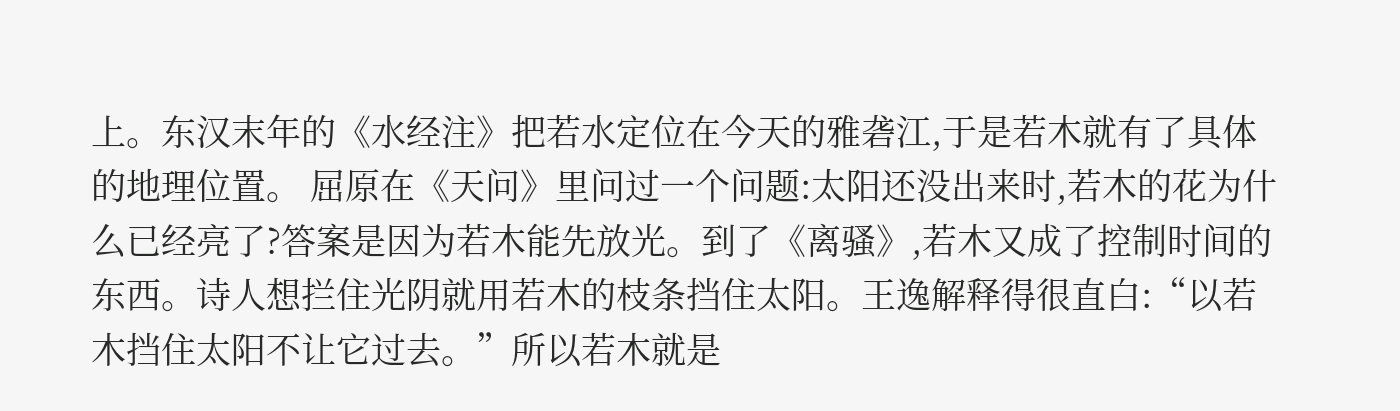上。东汉末年的《水经注》把若水定位在今天的雅砻江,于是若木就有了具体的地理位置。 屈原在《天问》里问过一个问题:太阳还没出来时,若木的花为什么已经亮了?答案是因为若木能先放光。到了《离骚》,若木又成了控制时间的东西。诗人想拦住光阴就用若木的枝条挡住太阳。王逸解释得很直白:“以若木挡住太阳不让它过去。”所以若木就是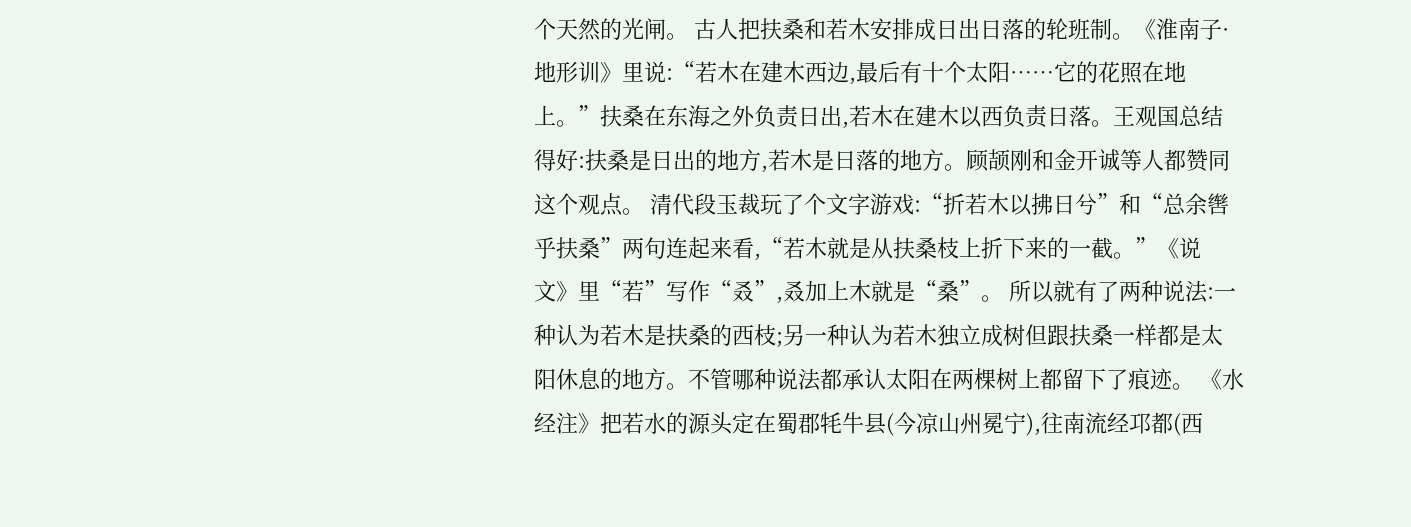个天然的光闸。 古人把扶桑和若木安排成日出日落的轮班制。《淮南子·地形训》里说:“若木在建木西边,最后有十个太阳……它的花照在地上。”扶桑在东海之外负责日出,若木在建木以西负责日落。王观国总结得好:扶桑是日出的地方,若木是日落的地方。顾颉刚和金开诚等人都赞同这个观点。 清代段玉裁玩了个文字游戏:“折若木以拂日兮”和“总余辔乎扶桑”两句连起来看,“若木就是从扶桑枝上折下来的一截。”《说文》里“若”写作“叒”,叒加上木就是“桑”。 所以就有了两种说法:一种认为若木是扶桑的西枝;另一种认为若木独立成树但跟扶桑一样都是太阳休息的地方。不管哪种说法都承认太阳在两棵树上都留下了痕迹。 《水经注》把若水的源头定在蜀郡牦牛县(今凉山州冕宁),往南流经邛都(西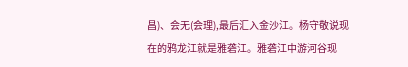昌)、会无(会理),最后汇入金沙江。杨守敬说现在的鸦龙江就是雅砻江。雅砻江中游河谷现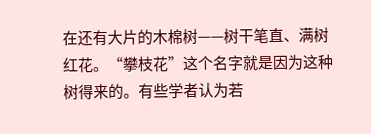在还有大片的木棉树——树干笔直、满树红花。“攀枝花”这个名字就是因为这种树得来的。有些学者认为若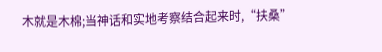木就是木棉;当神话和实地考察结合起来时,“扶桑”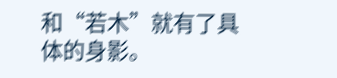和“若木”就有了具体的身影。